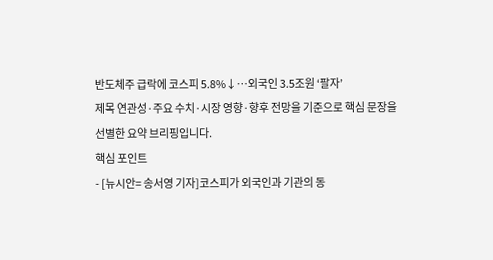반도체주 급락에 코스피 5.8%↓…외국인 3.5조원 ‘팔자’
제목 연관성·주요 수치·시장 영향·향후 전망을 기준으로 핵심 문장을 선별한 요약 브리핑입니다.
핵심 포인트
- [뉴시안= 송서영 기자]코스피가 외국인과 기관의 동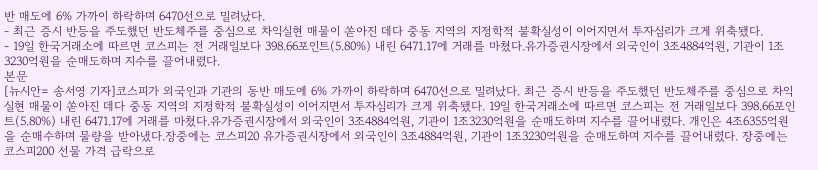반 매도에 6% 가까이 하락하며 6470선으로 밀려났다.
- 최근 증시 반등을 주도했던 반도체주를 중심으로 차익실현 매물이 쏟아진 데다 중동 지역의 지정학적 불확실성이 이어지면서 투자심리가 크게 위축됐다.
- 19일 한국거래소에 따르면 코스피는 전 거래일보다 398.66포인트(5.80%) 내린 6471.17에 거래를 마쳤다.유가증권시장에서 외국인이 3조4884억원, 기관이 1조3230억원을 순매도하며 지수를 끌어내렸다.
본문
[뉴시안= 송서영 기자]코스피가 외국인과 기관의 동반 매도에 6% 가까이 하락하며 6470선으로 밀려났다. 최근 증시 반등을 주도했던 반도체주를 중심으로 차익실현 매물이 쏟아진 데다 중동 지역의 지정학적 불확실성이 이어지면서 투자심리가 크게 위축됐다. 19일 한국거래소에 따르면 코스피는 전 거래일보다 398.66포인트(5.80%) 내린 6471.17에 거래를 마쳤다.유가증권시장에서 외국인이 3조4884억원, 기관이 1조3230억원을 순매도하며 지수를 끌어내렸다. 개인은 4조6355억원을 순매수하며 물량을 받아냈다.장중에는 코스피20 유가증권시장에서 외국인이 3조4884억원, 기관이 1조3230억원을 순매도하며 지수를 끌어내렸다. 장중에는 코스피200 선물 가격 급락으로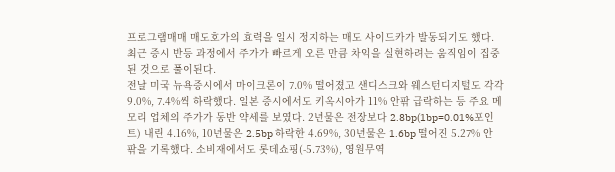프로그램매매 매도호가의 효력을 일시 정지하는 매도 사이드카가 발동되기도 했다. 최근 증시 반등 과정에서 주가가 빠르게 오른 만큼 차익을 실현하려는 움직임이 집중된 것으로 풀이된다.
전날 미국 뉴욕증시에서 마이크론이 7.0% 떨어졌고 샌디스크와 웨스턴디지털도 각각 9.0%, 7.4%씩 하락했다. 일본 증시에서도 키옥시아가 11% 안팎 급락하는 등 주요 메모리 업체의 주가가 동반 약세를 보였다. 2년물은 전장보다 2.8bp(1bp=0.01%포인트) 내린 4.16%, 10년물은 2.5bp 하락한 4.69%, 30년물은 1.6bp 떨어진 5.27% 안팎을 기록했다. 소비재에서도 롯데쇼핑(-5.73%), 영원무역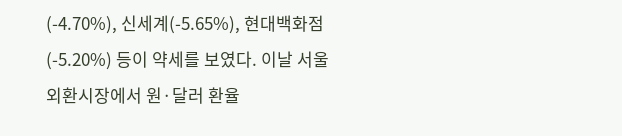(-4.70%), 신세계(-5.65%), 현대백화점(-5.20%) 등이 약세를 보였다. 이날 서울 외환시장에서 원·달러 환율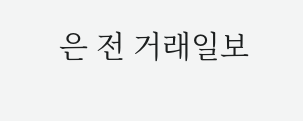은 전 거래일보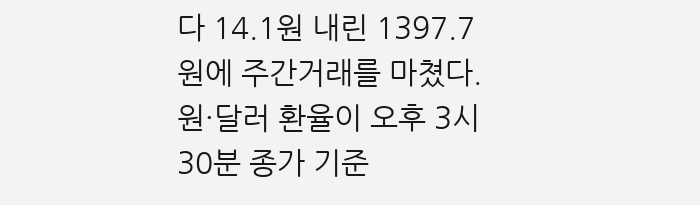다 14.1원 내린 1397.7원에 주간거래를 마쳤다. 원·달러 환율이 오후 3시 30분 종가 기준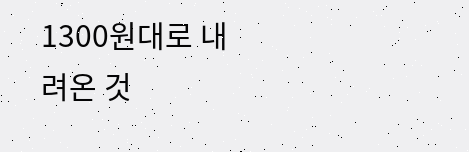1300원대로 내려온 것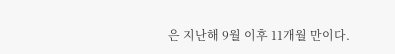은 지난해 9월 이후 11개월 만이다.